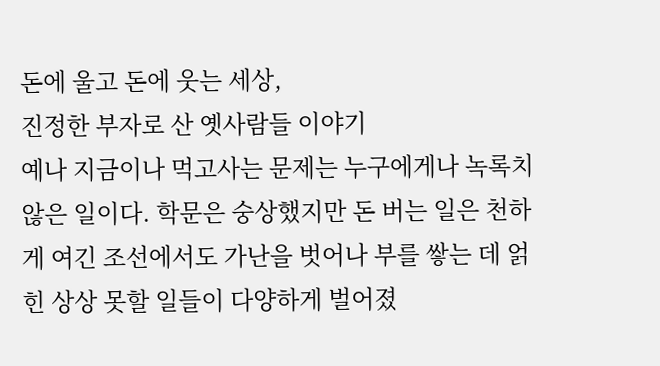돈에 울고 돈에 웃는 세상,
진정한 부자로 산 옛사람들 이야기
예나 지금이나 먹고사는 문제는 누구에게나 녹록치 않은 일이다. 학문은 숭상했지만 돈 버는 일은 천하게 여긴 조선에서도 가난을 벗어나 부를 쌓는 데 얽힌 상상 못할 일들이 다양하게 벌어졌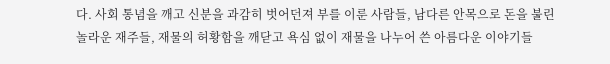다. 사회 통념을 깨고 신분을 과감히 벗어던져 부를 이룬 사람들, 남다른 안목으로 돈을 불린 놀라운 재주들, 재물의 허황함을 깨닫고 욕심 없이 재물을 나누어 쓴 아름다운 이야기들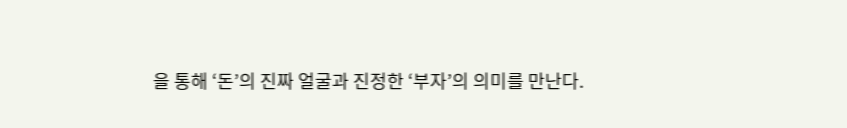을 통해 ‘돈’의 진짜 얼굴과 진정한 ‘부자’의 의미를 만난다.